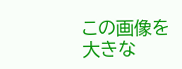この画像を大きな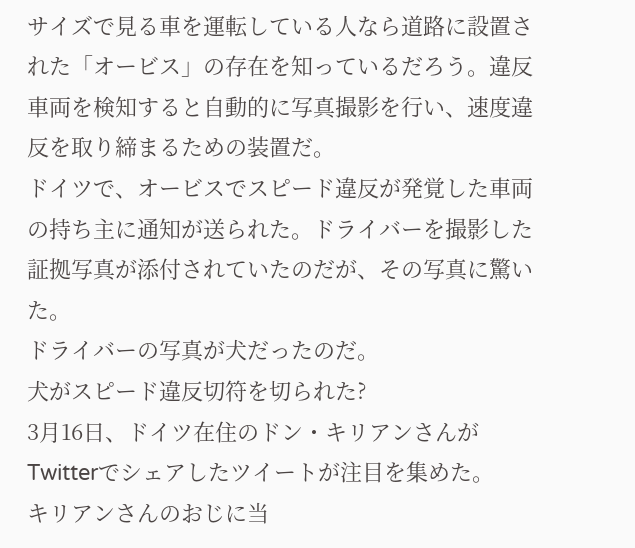サイズで見る車を運転している人なら道路に設置された「オービス」の存在を知っているだろう。違反車両を検知すると自動的に写真撮影を行い、速度違反を取り締まるための装置だ。
ドイツで、オービスでスピード違反が発覚した車両の持ち主に通知が送られた。ドライバーを撮影した証拠写真が添付されていたのだが、その写真に驚いた。
ドライバーの写真が犬だったのだ。
犬がスピード違反切符を切られた?
3月16日、ドイツ在住のドン・キリアンさんがTwitterでシェアしたツイートが注目を集めた。
キリアンさんのおじに当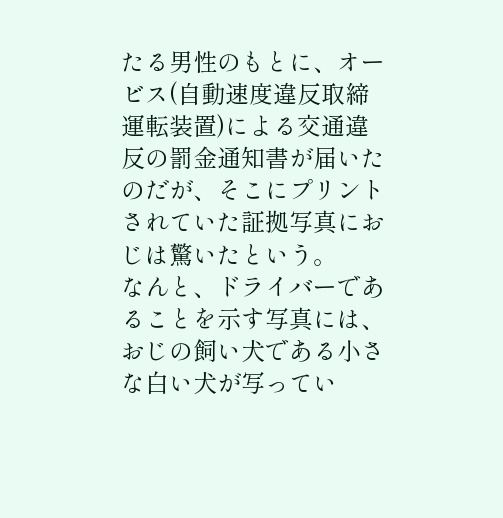たる男性のもとに、オービス(自動速度違反取締運転装置)による交通違反の罰金通知書が届いたのだが、そこにプリントされていた証拠写真におじは驚いたという。
なんと、ドライバーであることを示す写真には、おじの飼い犬である小さな白い犬が写ってい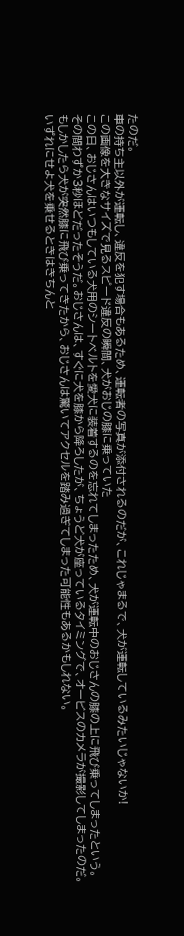たのだ。
車の持ち主以外が運転し、違反を犯す場合もあるため、運転者の写真が添付されるのだが、これじゃまるで、犬が運転しているみたいじゃないか!
この画像を大きなサイズで見るスピード違反の瞬間、犬がおじの膝に乗っていた
この日、おじさんはいつもしている犬用のシートベルトを愛犬に装着するのを忘れてしまったため、犬が運転中のおじさんの膝の上に飛び乗ってしまったという。
その間わずか3秒ほどだったそうだ。おじさんは、すぐに犬を膝から降ろしたが、ちょうど犬が座っているタイミングで、オービスのカメラが撮影してしまったのだ。
もしかしたら犬が突然膝に飛び乗ってきたから、おじさんは驚いてアクセルを踏み過ぎてしまった可能性もあるかもしれない。
いずれにせよ犬を乗せるときはきちんと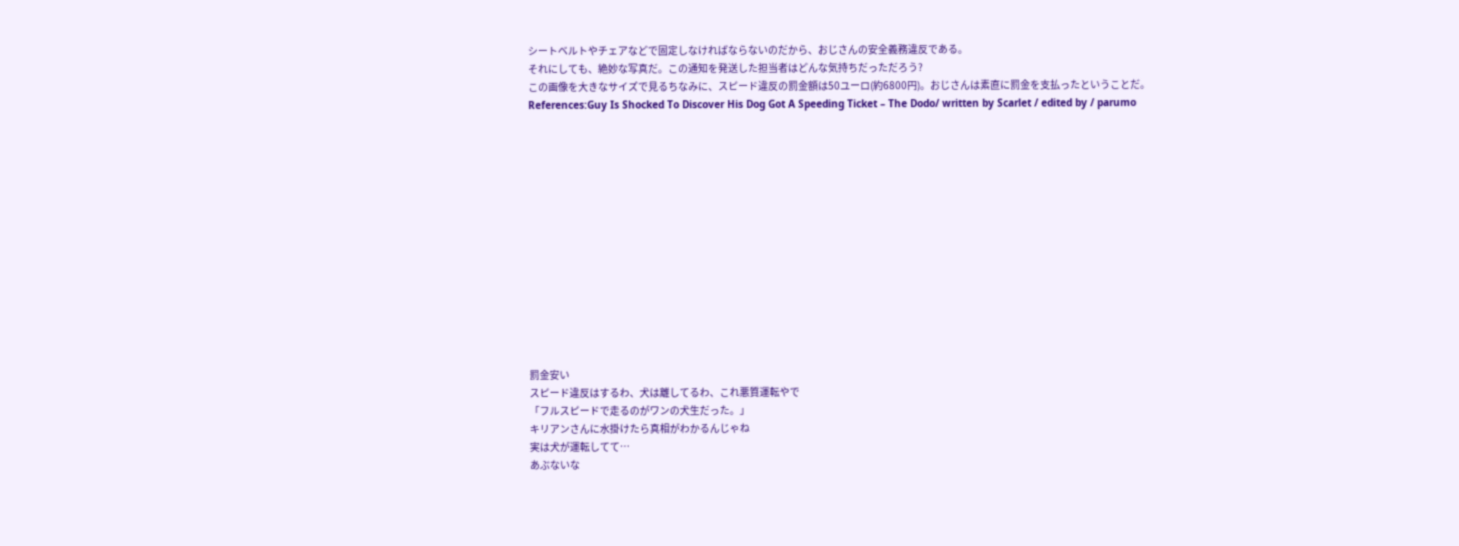シートベルトやチェアなどで固定しなければならないのだから、おじさんの安全義務違反である。
それにしても、絶妙な写真だ。この通知を発送した担当者はどんな気持ちだっただろう?
この画像を大きなサイズで見るちなみに、スピード違反の罰金額は50ユーロ(約6800円)。おじさんは素直に罰金を支払ったということだ。
References:Guy Is Shocked To Discover His Dog Got A Speeding Ticket – The Dodo/ written by Scarlet / edited by / parumo














罰金安い
スピード違反はするわ、犬は離してるわ、これ悪質運転やで
「フルスピードで走るのがワンの犬生だった。」
キリアンさんに水掛けたら真相がわかるんじゃね
実は犬が運転してて…
あぶないな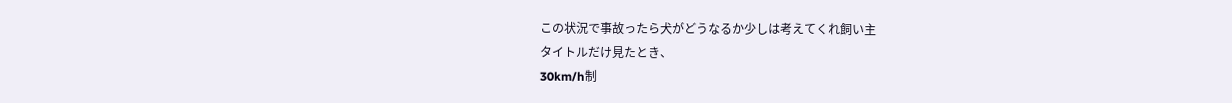この状況で事故ったら犬がどうなるか少しは考えてくれ飼い主
タイトルだけ見たとき、
30km/h制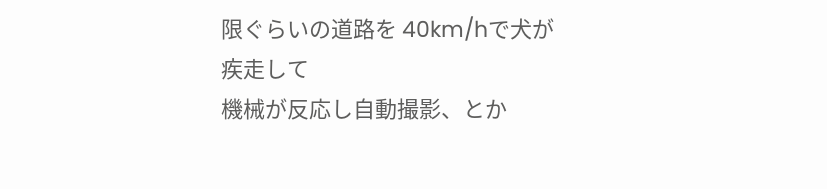限ぐらいの道路を 40km/hで犬が疾走して
機械が反応し自動撮影、とか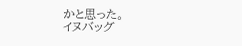かと思った。
イヌバッグ